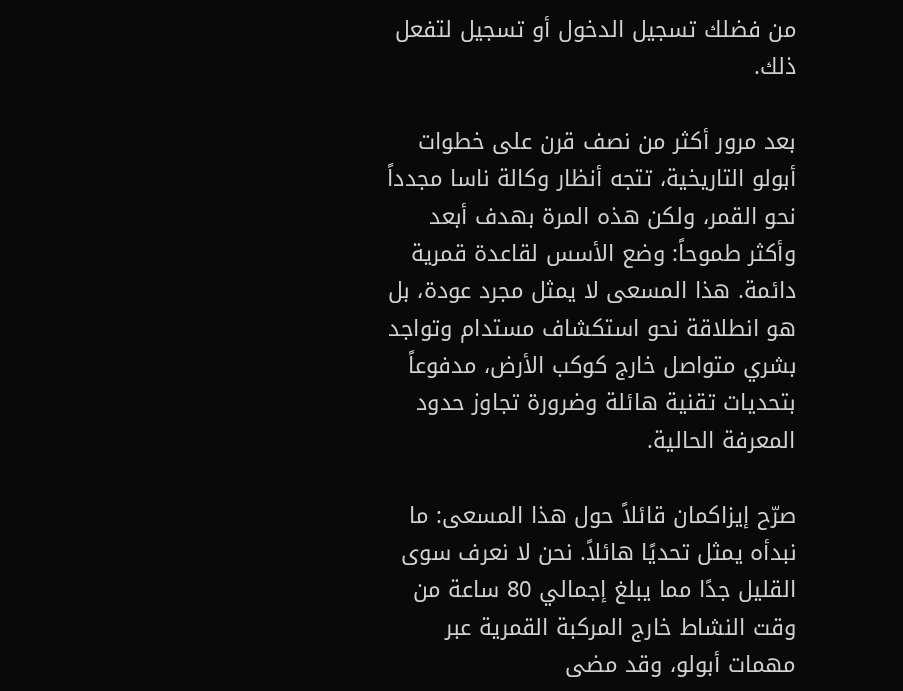من فضلك تسجيل الدخول أو تسجيل لتفعل ذلك.

بعد مرور أكثر من نصف قرن على خطوات أبولو التاريخية، تتجه أنظار وكالة ناسا مجدداً نحو القمر، ولكن هذه المرة بهدف أبعد وأكثر طموحاً: وضع الأسس لقاعدة قمرية دائمة. هذا المسعى لا يمثل مجرد عودة، بل هو انطلاقة نحو استكشاف مستدام وتواجد بشري متواصل خارج كوكب الأرض، مدفوعاً بتحديات تقنية هائلة وضرورة تجاوز حدود المعرفة الحالية.

صرّح إيزاكمان قائلاً حول هذا المسعى: ما نبدأه يمثل تحديًا هائلاً. نحن لا نعرف سوى القليل جدًا مما يبلغ إجمالي 80 ساعة من وقت النشاط خارج المركبة القمرية عبر مهمات أبولو، وقد مضى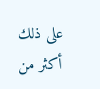على ذلك أكثر من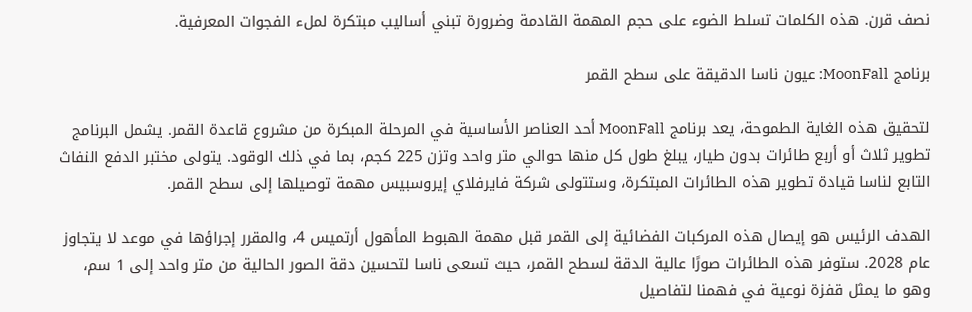نصف قرن. هذه الكلمات تسلط الضوء على حجم المهمة القادمة وضرورة تبني أساليب مبتكرة لملء الفجوات المعرفية.

برنامج MoonFall: عيون ناسا الدقيقة على سطح القمر

لتحقيق هذه الغاية الطموحة، يعد برنامج MoonFall أحد العناصر الأساسية في المرحلة المبكرة من مشروع قاعدة القمر. يشمل البرنامج تطوير ثلاث أو أربع طائرات بدون طيار، يبلغ طول كل منها حوالي متر واحد وتزن 225 كجم، بما في ذلك الوقود. يتولى مختبر الدفع النفاث التابع لناسا قيادة تطوير هذه الطائرات المبتكرة، وستتولى شركة فايرفلاي إيروسبيس مهمة توصيلها إلى سطح القمر.

الهدف الرئيس هو إيصال هذه المركبات الفضائية إلى القمر قبل مهمة الهبوط المأهول أرتميس 4، والمقرر إجراؤها في موعد لا يتجاوز عام 2028. ستوفر هذه الطائرات صورًا عالية الدقة لسطح القمر، حيث تسعى ناسا لتحسين دقة الصور الحالية من متر واحد إلى 1 سم، وهو ما يمثل قفزة نوعية في فهمنا لتفاصيل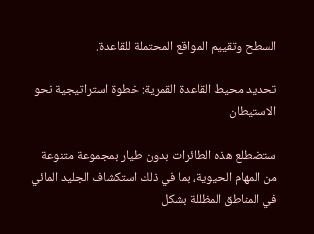السطح وتقييم المواقع المحتملة للقاعدة.

تحديد محيط القاعدة القمرية: خطوة استراتيجية نحو الاستيطان

ستضطلع هذه الطائرات بدون طيار بمجموعة متنوعة من المهام الحيوية، بما في ذلك استكشاف الجليد المائي في المناطق المظللة بشكل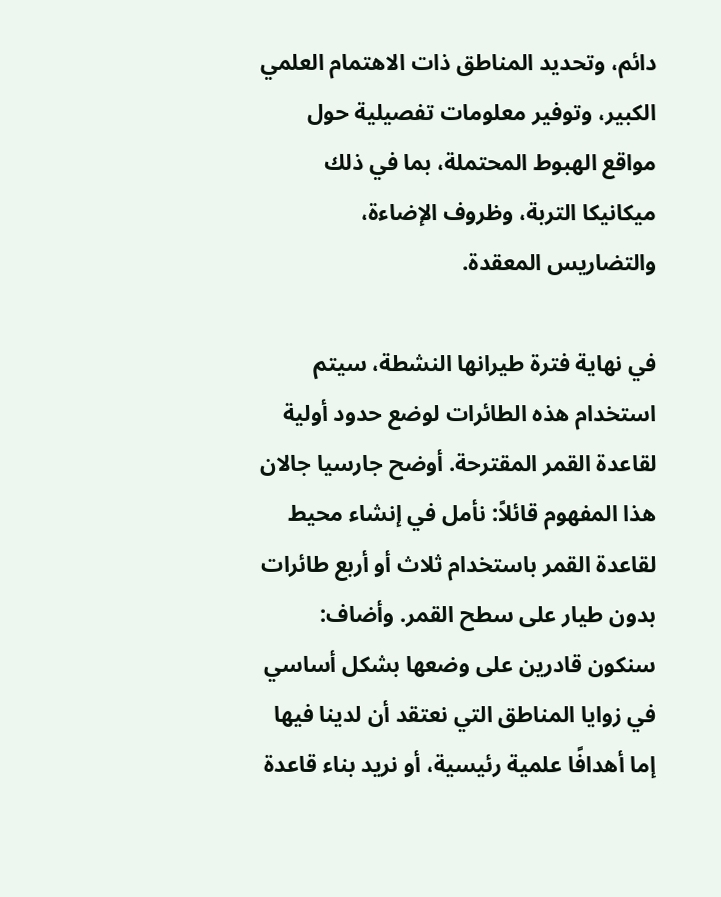دائم، وتحديد المناطق ذات الاهتمام العلمي الكبير، وتوفير معلومات تفصيلية حول مواقع الهبوط المحتملة، بما في ذلك ميكانيكا التربة، وظروف الإضاءة، والتضاريس المعقدة.

في نهاية فترة طيرانها النشطة، سيتم استخدام هذه الطائرات لوضع حدود أولية لقاعدة القمر المقترحة. أوضح جارسيا جالان هذا المفهوم قائلاً: نأمل في إنشاء محيط لقاعدة القمر باستخدام ثلاث أو أربع طائرات بدون طيار على سطح القمر. وأضاف: سنكون قادرين على وضعها بشكل أساسي في زوايا المناطق التي نعتقد أن لدينا فيها إما أهدافًا علمية رئيسية، أو نريد بناء قاعدة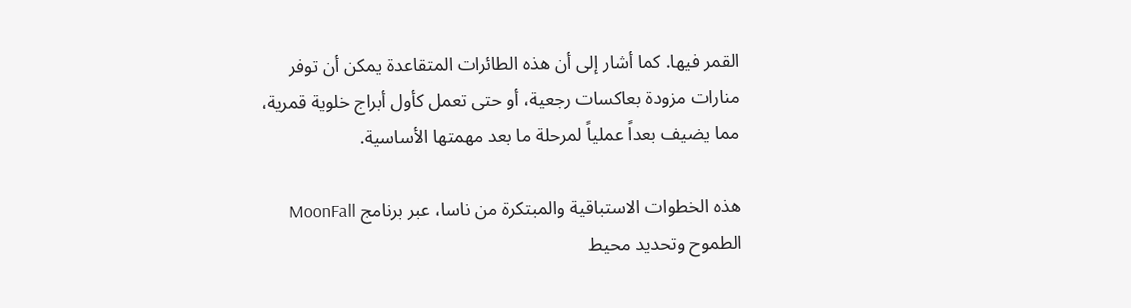القمر فيها. كما أشار إلى أن هذه الطائرات المتقاعدة يمكن أن توفر منارات مزودة بعاكسات رجعية، أو حتى تعمل كأول أبراج خلوية قمرية، مما يضيف بعداً عملياً لمرحلة ما بعد مهمتها الأساسية.

هذه الخطوات الاستباقية والمبتكرة من ناسا، عبر برنامج MoonFall الطموح وتحديد محيط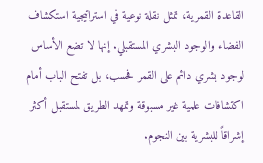القاعدة القمرية، تمثل نقلة نوعية في استراتيجية استكشاف الفضاء والوجود البشري المستقبلي. إنها لا تضع الأساس لوجود بشري دائم على القمر فحسب، بل تفتح الباب أمام اكتشافات علمية غير مسبوقة وتمهد الطريق لمستقبل أكثر إشراقاً للبشرية بين النجوم.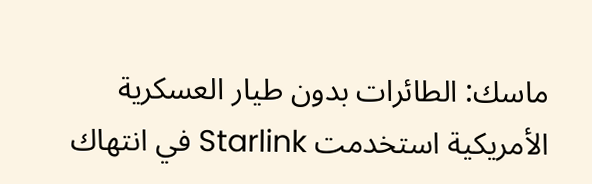ماسك: الطائرات بدون طيار العسكرية الأمريكية استخدمت Starlink في انتهاك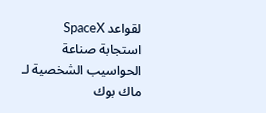لقواعد SpaceX
استجابة صناعة الحواسيب الشخصية لـ ماك بوك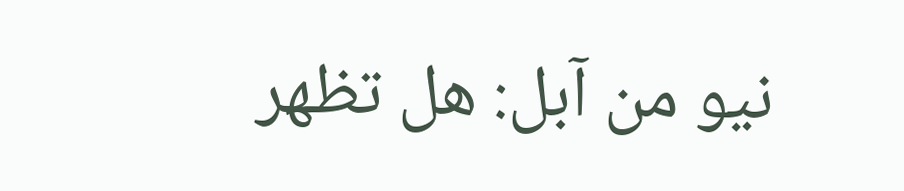نيو من آبل: هل تظهر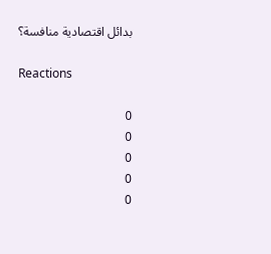بدائل اقتصادية منافسة؟

Reactions

0
0
0
0
0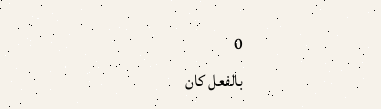0
بالفعل كان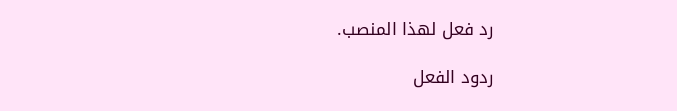رد فعل لهذا المنصب.

ردود الفعل